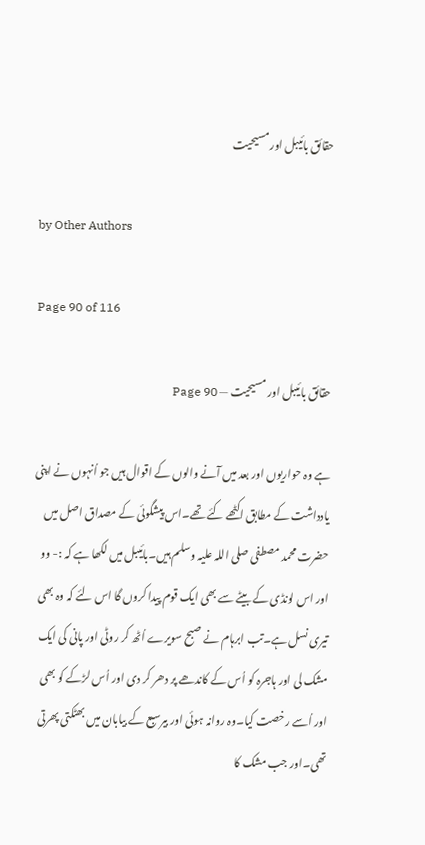حقائق بائیبل اور مسیحیت

by Other Authors

Page 90 of 116

حقائق بائیبل اور مسیحیت — Page 90

ہے وہ حواریوں اور بعد میں آنے والوں کے اقوال ہیں جو اُنہوں نے اپنی یادداشت کے مطابق اکٹھے کئے تھے۔اس پیشگوئی کے مصداق اصل میں حضرت محمد مصطفی صلی اللہ علیہ وسلم ہیں۔بائیبل میں لکھا ہے کہ :- وو اور اس لونڈی کے بیٹے سے بھی ایک قوم پیدا کروں گا اس لئے کہ وہ بھی تیری نسل ہے۔تب ابرہام نے صبح سویرے اُٹھ کر روٹی اور پانی کی ایک مشک لی اور ہاجرہ کو اُس کے کاندھے پر دھر کر دی اور اُس لڑکے کو بھی اور اُسے رخصت کیا۔وہ روانہ ہوئی اور بیرسبع کے بیابان میں بھٹکتی پھرتی تھی۔اور جب مشک کا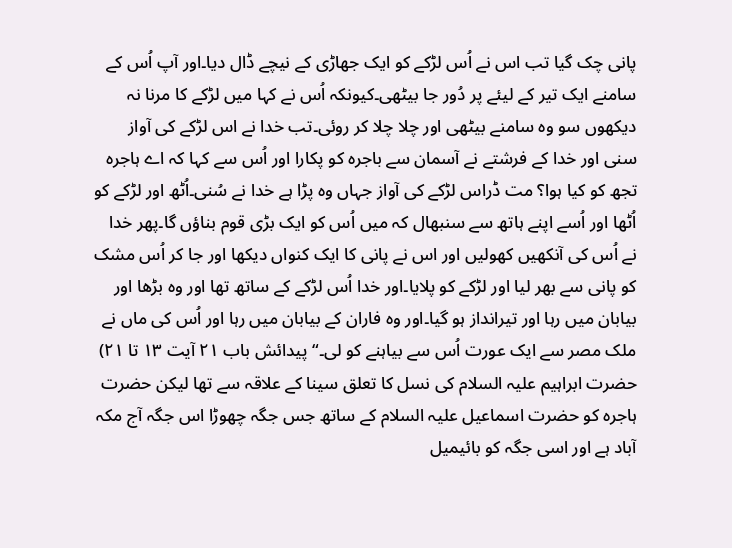پانی چک گیا تب اس نے اُس لڑکے کو ایک جھاڑی کے نیچے ڈال دیا۔اور آپ اُس کے سامنے ایک تیر کے لیئے پر دُور جا بیٹھی۔کیونکہ اُس نے کہا میں لڑکے کا مرنا نہ دیکھوں سو وہ سامنے بیٹھی اور چلا چلا کر روئی۔تب خدا نے اس لڑکے کی آواز سنی اور خدا کے فرشتے نے آسمان سے باجرہ کو پکارا اور اُس سے کہا کہ اے ہاجرہ تجھ کو کیا ہوا؟ مت ڈراس لڑکے کی آواز جہاں وہ پڑا ہے خدا نے سُنی۔اُٹھ اور لڑکے کو اُٹھا اور اُسے اپنے ہاتھ سے سنبھال کہ میں اُس کو ایک بڑی قوم بناؤں گا۔پھر خدا نے اُس کی آنکھیں کھولیں اور اس نے پانی کا ایک کنواں دیکھا اور جا کر اُس مشک کو پانی سے بھر لیا اور لڑکے کو پلایا۔اور خدا اُس لڑکے کے ساتھ تھا اور وہ بڑھا اور بیابان میں رہا اور تیرانداز ہو گیا۔اور وہ فاران کے بیابان میں رہا اور اُس کی ماں نے ملک مصر سے ایک عورت اُس سے بیاہنے کو لی۔“ پیدائش باب ۲۱ آیت ۱۳ تا ۲۱) حضرت ابراہیم علیہ السلام کی نسل کا تعلق سینا کے علاقہ سے تھا لیکن حضرت ہاجرہ کو حضرت اسماعیل علیہ السلام کے ساتھ جس جگہ چھوڑا اس جگہ آج مکہ آباد ہے اور اسی جگہ کو بائیمیل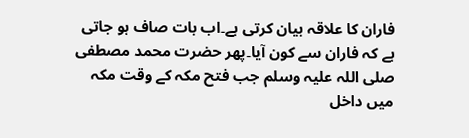فاران کا علاقہ بیان کرتی ہے۔اب بات صاف ہو جاتی ہے کہ فاران سے کون آیا۔پھر حضرت محمد مصطفی صلی اللہ علیہ وسلم جب فتح مکہ کے وقت مکہ میں داخل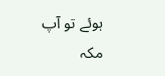ہوئے تو آپ مکہ